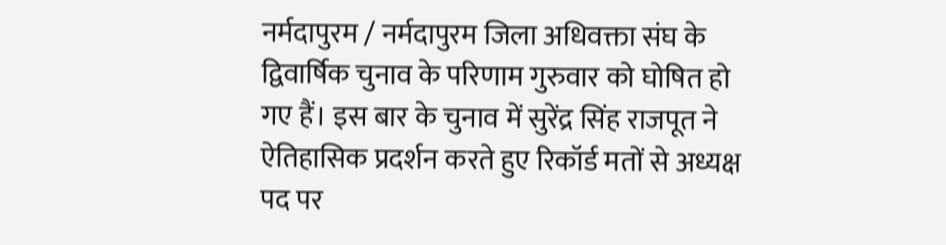नर्मदापुरम / नर्मदापुरम जिला अधिवक्ता संघ के द्विवार्षिक चुनाव के परिणाम गुरुवार को घोषित हो गए हैं। इस बार के चुनाव में सुरेंद्र सिंह राजपूत ने ऐतिहासिक प्रदर्शन करते हुए रिकॉर्ड मतों से अध्यक्ष पद पर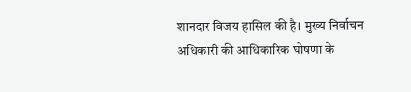शानदार विजय हासिल की है। मुख्य निर्वाचन अधिकारी की आधिकारिक घोषणा के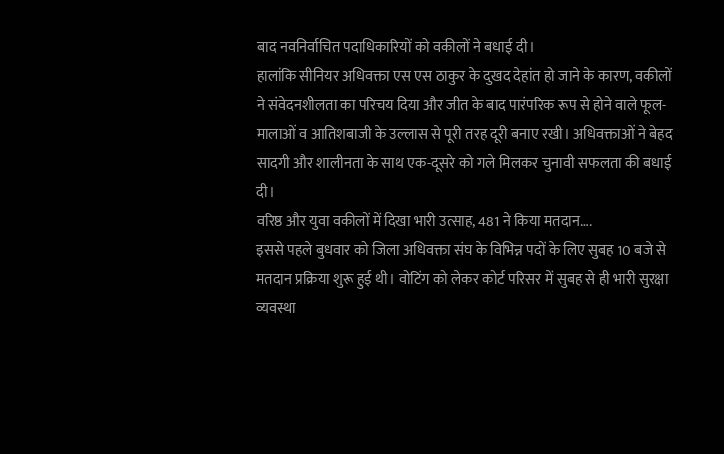बाद नवनिर्वाचित पदाधिकारियों को वकीलों ने बधाई दी।
हालांकि सीनियर अधिवक्ता एस एस ठाकुर के दुखद देहांत हो जाने के कारण, वकीलों ने संवेदनशीलता का परिचय दिया और जीत के बाद पारंपरिक रूप से होने वाले फूल-मालाओं व आतिशबाजी के उल्लास से पूरी तरह दूरी बनाए रखी। अधिवक्ताओं ने बेहद सादगी और शालीनता के साथ एक-दूसरे को गले मिलकर चुनावी सफलता की बधाई दी।
वरिष्ठ और युवा वकीलों में दिखा भारी उत्साह, 481 ने किया मतदान….
इससे पहले बुधवार को जिला अधिवक्ता संघ के विभिन्न पदों के लिए सुबह 10 बजे से मतदान प्रक्रिया शुरू हुई थी। वोटिंग को लेकर कोर्ट परिसर में सुबह से ही भारी सुरक्षा व्यवस्था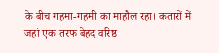के बीच गहमा-गहमी का माहौल रहा। कतारों में जहां एक तरफ बेहद वरिष्ठ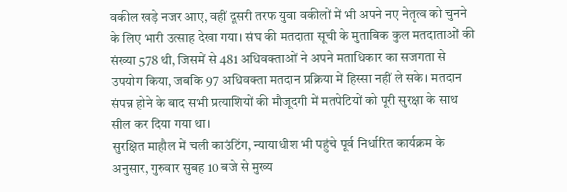वकील खड़े नजर आए, वहीं दूसरी तरफ युवा वकीलों में भी अपने नए नेतृत्व को चुनने के लिए भारी उत्साह देखा गया। संघ की मतदाता सूची के मुताबिक कुल मतदाताओं की संख्या 578 थी, जिसमें से 481 अधिवक्ताओं ने अपने मताधिकार का सजगता से उपयोग किया, जबकि 97 अधिवक्ता मतदान प्रक्रिया में हिस्सा नहीं ले सके। मतदान संपन्न होने के बाद सभी प्रत्याशियों की मौजूदगी में मतपेटियों को पूरी सुरक्षा के साथ सील कर दिया गया था।
सुरक्षित माहौल में चली काउंटिंग, न्यायाधीश भी पहुंचे पूर्व निर्धारित कार्यक्रम के अनुसार, गुरुवार सुबह 10 बजे से मुख्य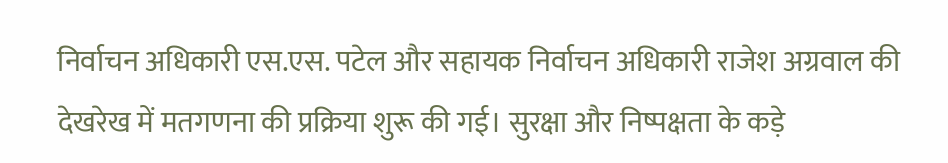निर्वाचन अधिकारी एस.एस. पटेल और सहायक निर्वाचन अधिकारी राजेश अग्रवाल की देखरेख में मतगणना की प्रक्रिया शुरू की गई। सुरक्षा और निष्पक्षता के कड़े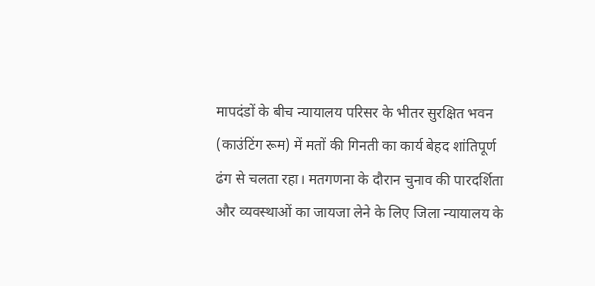मापदंडों के बीच न्यायालय परिसर के भीतर सुरक्षित भवन (काउंटिंग रूम) में मतों की गिनती का कार्य बेहद शांतिपूर्ण ढंग से चलता रहा। मतगणना के दौरान चुनाव की पारदर्शिता और व्यवस्थाओं का जायजा लेने के लिए जिला न्यायालय के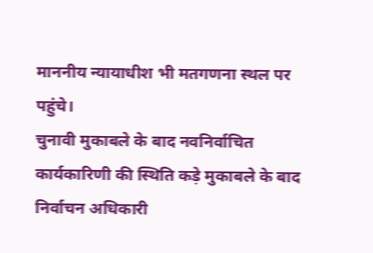माननीय न्यायाधीश भी मतगणना स्थल पर पहुंचे।
चुनावी मुकाबले के बाद नवनिर्वाचित कार्यकारिणी की स्थिति कड़े मुकाबले के बाद निर्वाचन अधिकारी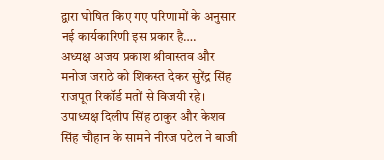द्वारा घोषित किए गए परिणामों के अनुसार नई कार्यकारिणी इस प्रकार है….
अध्यक्ष अजय प्रकाश श्रीवास्तव और मनोज जराठे को शिकस्त देकर सुरेंद्र सिंह राजपूत रिकॉर्ड मतों से विजयी रहे। उपाध्यक्ष दिलीप सिंह ठाकुर और केशव सिंह चौहान के सामने नीरज पटेल ने बाजी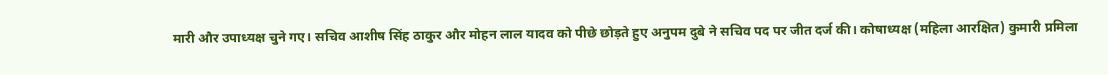मारी और उपाध्यक्ष चुने गए। सचिव आशीष सिंह ठाकुर और मोहन लाल यादव को पीछे छोड़ते हुए अनुपम दुबे ने सचिव पद पर जीत दर्ज की। कोषाध्यक्ष (महिला आरक्षित) कुमारी प्रमिला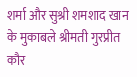शर्मा और सुश्री शमशाद खान के मुकाबले श्रीमती गुरप्रीत कौर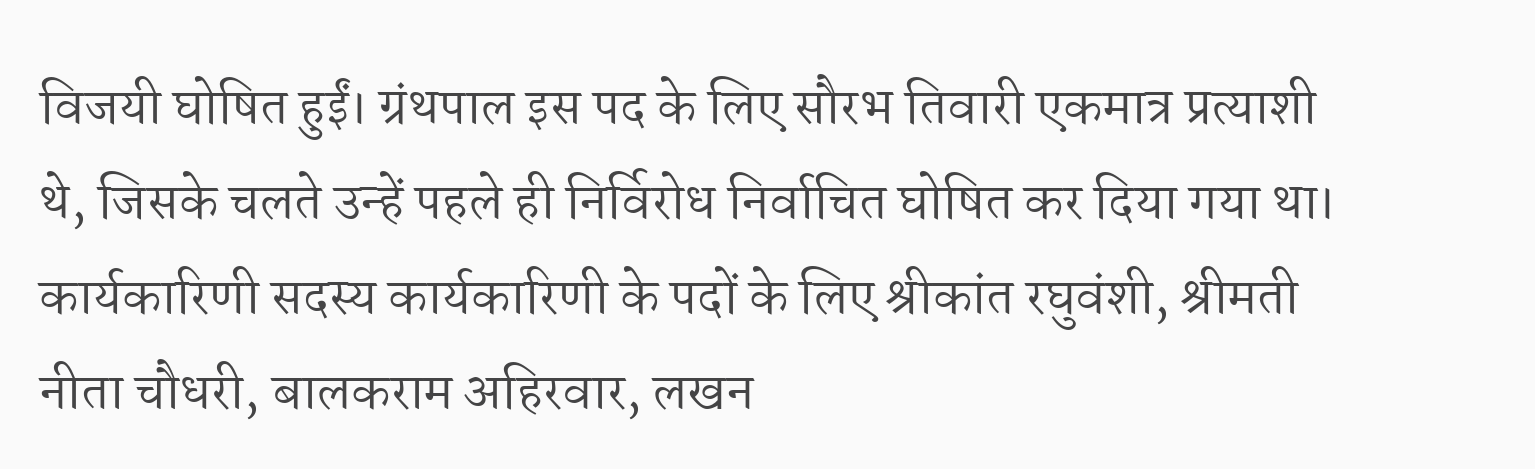विजयी घोषित हुईं। ग्रंथपाल इस पद के लिए सौरभ तिवारी एकमात्र प्रत्याशी थे, जिसके चलते उन्हें पहले ही निर्विरोध निर्वाचित घोषित कर दिया गया था।
कार्यकारिणी सदस्य कार्यकारिणी के पदों के लिए श्रीकांत रघुवंशी, श्रीमती नीता चौधरी, बालकराम अहिरवार, लखन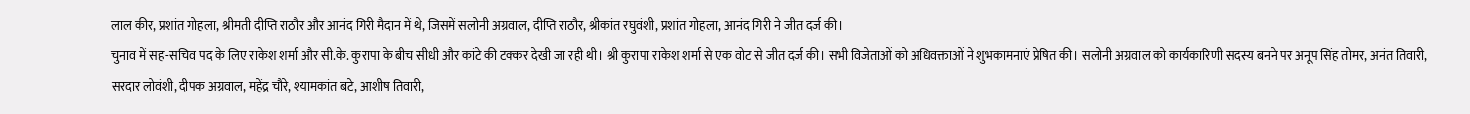लाल कीर, प्रशांत गोहला, श्रीमती दीप्ति राठौर और आनंद गिरी मैदान में थे, जिसमें सलोनी अग्रवाल, दीप्ति राठौर, श्रीकांत रघुवंशी, प्रशांत गोहला, आनंद गिरी ने जीत दर्ज की।
चुनाव में सह-सचिव पद के लिए राकेश शर्मा और सी.के. कुरापा के बीच सीधी और कांटे की टक्कर देखी जा रही थी। श्री कुरापा राकेश शर्मा से एक वोट से जीत दर्ज की। सभी विजेताओं को अधिवक्ताओं ने शुभकामनाएं प्रेषित की। सलोनी अग्रवाल को कार्यकारिणी सदस्य बनने पर अनूप सिंह तोमर, अनंत तिवारी, सरदार लोवंशी, दीपक अग्रवाल, महेंद्र चौरे, श्यामकांत बटे, आशीष तिवारी,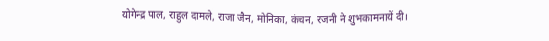योगेन्द्र पाल, राहुल दामले, राजा जैन, मोनिका, कंचन, रजनी ने शुभकामनायें दी।